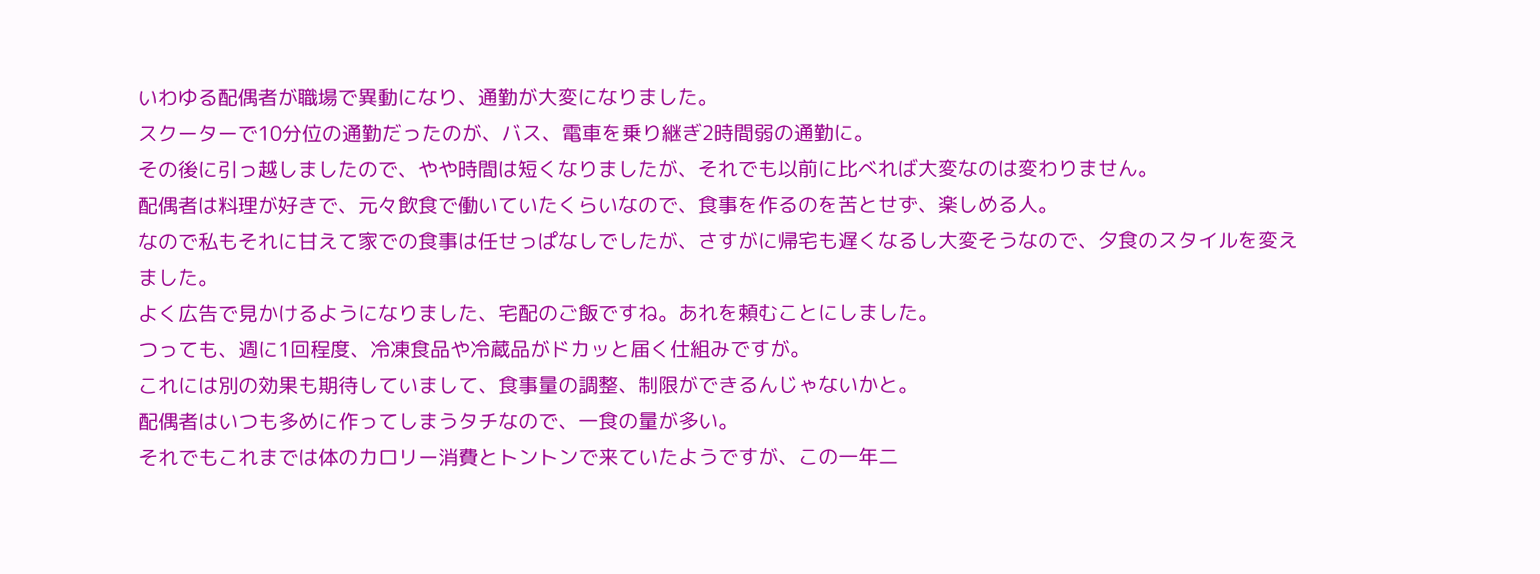いわゆる配偶者が職場で異動になり、通勤が大変になりました。
スクーターで10分位の通勤だったのが、バス、電車を乗り継ぎ2時間弱の通勤に。
その後に引っ越しましたので、やや時間は短くなりましたが、それでも以前に比べれば大変なのは変わりません。
配偶者は料理が好きで、元々飲食で働いていたくらいなので、食事を作るのを苦とせず、楽しめる人。
なので私もそれに甘えて家での食事は任せっぱなしでしたが、さすがに帰宅も遅くなるし大変そうなので、夕食のスタイルを変えました。
よく広告で見かけるようになりました、宅配のご飯ですね。あれを頼むことにしました。
つっても、週に1回程度、冷凍食品や冷蔵品がドカッと届く仕組みですが。
これには別の効果も期待していまして、食事量の調整、制限ができるんじゃないかと。
配偶者はいつも多めに作ってしまうタチなので、一食の量が多い。
それでもこれまでは体のカロリー消費とトントンで来ていたようですが、この一年二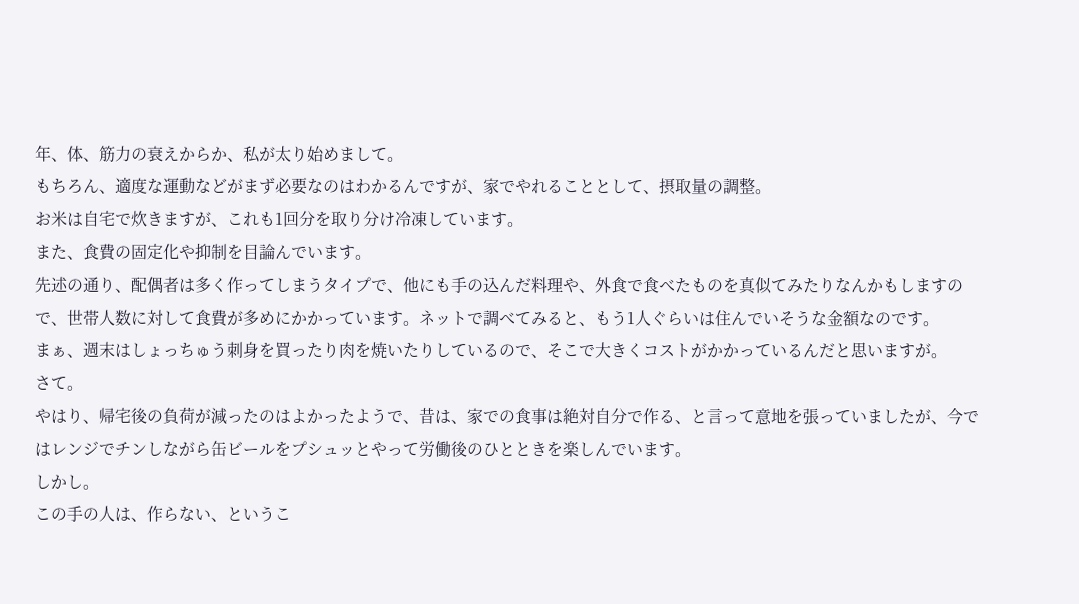年、体、筋力の衰えからか、私が太り始めまして。
もちろん、適度な運動などがまず必要なのはわかるんですが、家でやれることとして、摂取量の調整。
お米は自宅で炊きますが、これも1回分を取り分け冷凍しています。
また、食費の固定化や抑制を目論んでいます。
先述の通り、配偶者は多く作ってしまうタイプで、他にも手の込んだ料理や、外食で食べたものを真似てみたりなんかもしますので、世帯人数に対して食費が多めにかかっています。ネットで調べてみると、もう1人ぐらいは住んでいそうな金額なのです。
まぁ、週末はしょっちゅう刺身を買ったり肉を焼いたりしているので、そこで大きくコストがかかっているんだと思いますが。
さて。
やはり、帰宅後の負荷が減ったのはよかったようで、昔は、家での食事は絶対自分で作る、と言って意地を張っていましたが、今ではレンジでチンしながら缶ビールをプシュッとやって労働後のひとときを楽しんでいます。
しかし。
この手の人は、作らない、というこ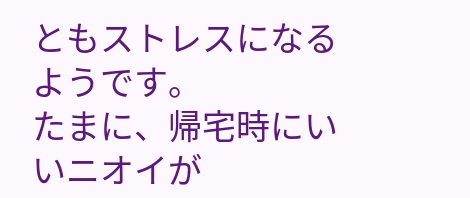ともストレスになるようです。
たまに、帰宅時にいいニオイが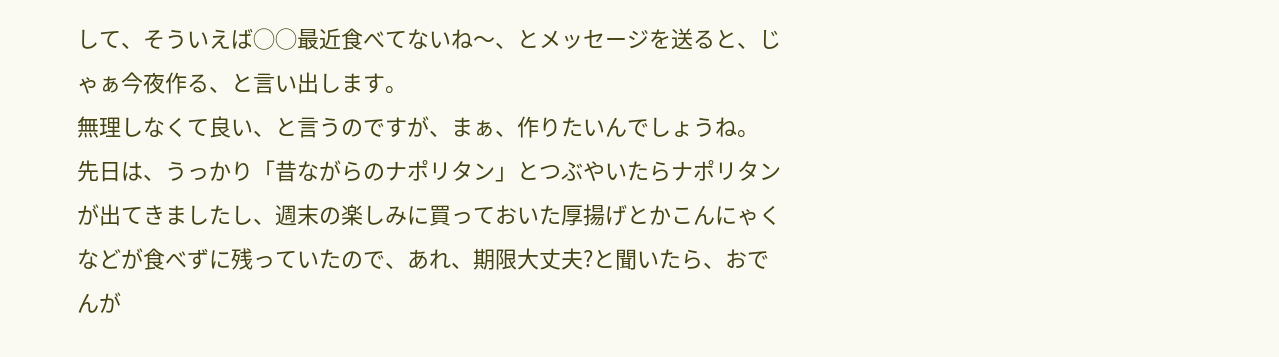して、そういえば◯◯最近食べてないね〜、とメッセージを送ると、じゃぁ今夜作る、と言い出します。
無理しなくて良い、と言うのですが、まぁ、作りたいんでしょうね。
先日は、うっかり「昔ながらのナポリタン」とつぶやいたらナポリタンが出てきましたし、週末の楽しみに買っておいた厚揚げとかこんにゃくなどが食べずに残っていたので、あれ、期限大丈夫?と聞いたら、おでんが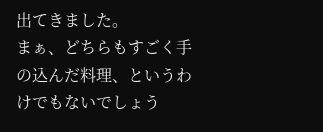出てきました。
まぁ、どちらもすごく手の込んだ料理、というわけでもないでしょう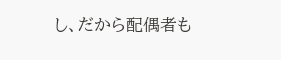し、だから配偶者も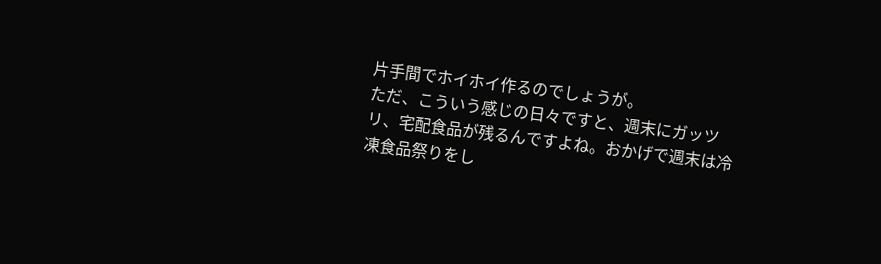片手間でホイホイ作るのでしょうが。
ただ、こういう感じの日々ですと、週末にガッツリ、宅配食品が残るんですよね。おかげで週末は冷凍食品祭りをし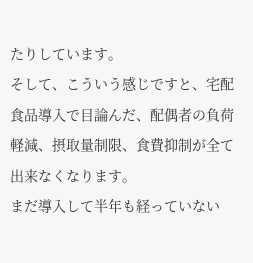たりしています。
そして、こういう感じですと、宅配食品導入で目論んだ、配偶者の負荷軽減、摂取量制限、食費抑制が全て出来なくなります。
まだ導入して半年も経っていない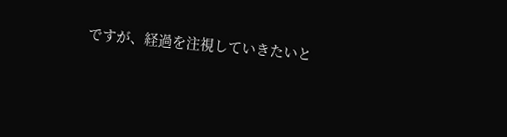ですが、経過を注視していきたいと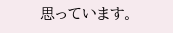思っています。